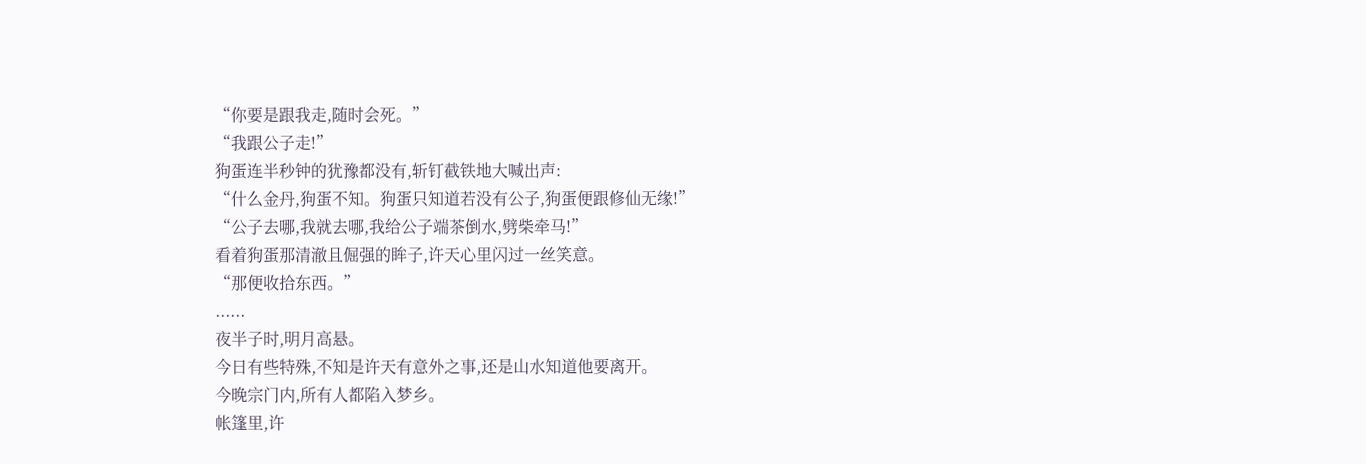“你要是跟我走,随时会死。”
“我跟公子走!”
狗蛋连半秒钟的犹豫都没有,斩钉截铁地大喊出声:
“什么金丹,狗蛋不知。狗蛋只知道若没有公子,狗蛋便跟修仙无缘!”
“公子去哪,我就去哪,我给公子端茶倒水,劈柴牵马!”
看着狗蛋那清澈且倔强的眸子,许天心里闪过一丝笑意。
“那便收拾东西。”
......
夜半子时,明月高悬。
今日有些特殊,不知是许天有意外之事,还是山水知道他要离开。
今晚宗门内,所有人都陷入梦乡。
帐篷里,许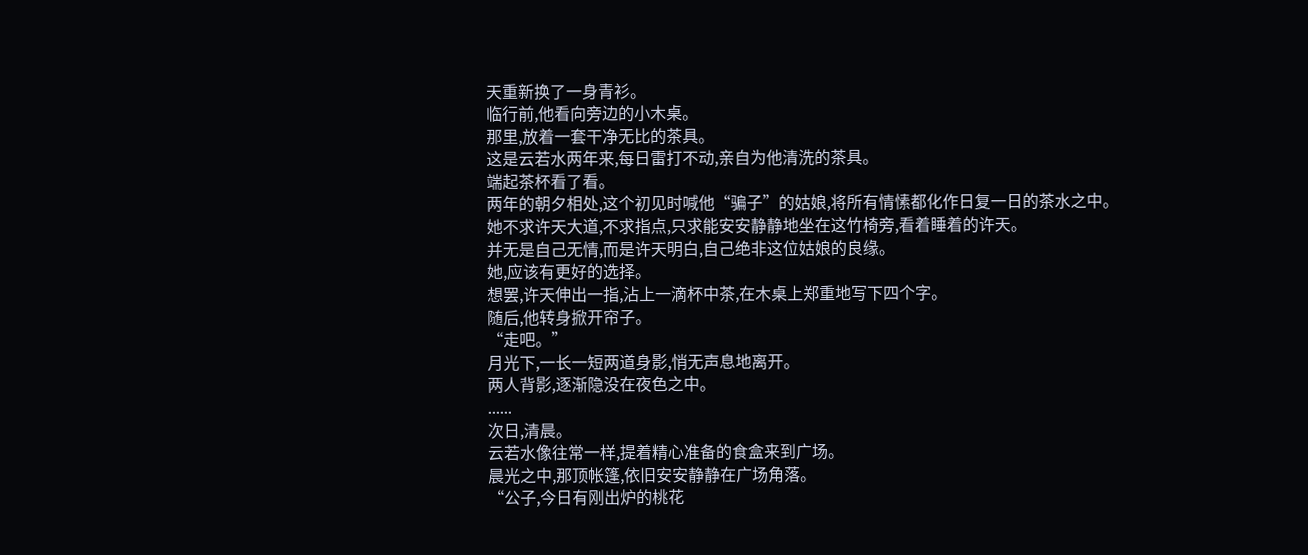天重新换了一身青衫。
临行前,他看向旁边的小木桌。
那里,放着一套干净无比的茶具。
这是云若水两年来,每日雷打不动,亲自为他清洗的茶具。
端起茶杯看了看。
两年的朝夕相处,这个初见时喊他“骗子”的姑娘,将所有情愫都化作日复一日的茶水之中。
她不求许天大道,不求指点,只求能安安静静地坐在这竹椅旁,看着睡着的许天。
并无是自己无情,而是许天明白,自己绝非这位姑娘的良缘。
她,应该有更好的选择。
想罢,许天伸出一指,沾上一滴杯中茶,在木桌上郑重地写下四个字。
随后,他转身掀开帘子。
“走吧。”
月光下,一长一短两道身影,悄无声息地离开。
两人背影,逐渐隐没在夜色之中。
......
次日,清晨。
云若水像往常一样,提着精心准备的食盒来到广场。
晨光之中,那顶帐篷,依旧安安静静在广场角落。
“公子,今日有刚出炉的桃花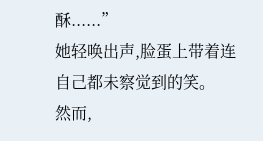酥......”
她轻唤出声,脸蛋上带着连自己都未察觉到的笑。
然而,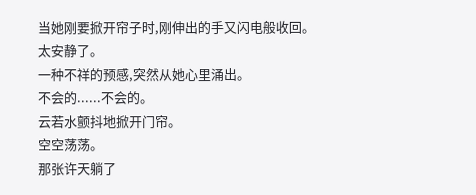当她刚要掀开帘子时,刚伸出的手又闪电般收回。
太安静了。
一种不祥的预感,突然从她心里涌出。
不会的......不会的。
云若水颤抖地掀开门帘。
空空荡荡。
那张许天躺了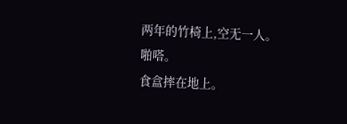两年的竹椅上,空无一人。
啪嗒。
食盒摔在地上。